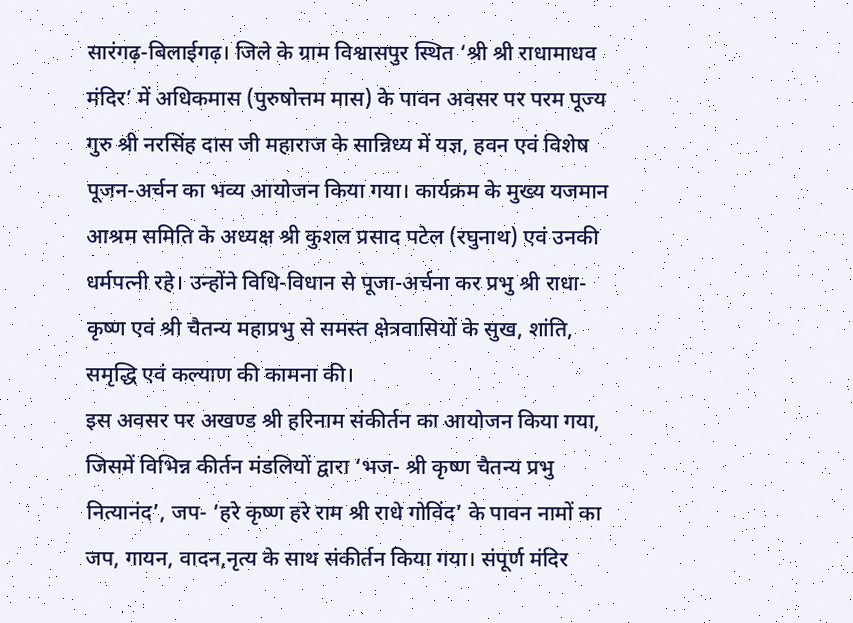सारंगढ़-बिलाईगढ़। जिले के ग्राम विश्वासपुर स्थित ‘श्री श्री राधामाधव मंदिर’ में अधिकमास (पुरुषोत्तम मास) के पावन अवसर पर परम पूज्य गुरु श्री नरसिंह दास जी महाराज के सान्निध्य में यज्ञ, हवन एवं विशेष पूजन-अर्चन का भव्य आयोजन किया गया। कार्यक्रम के मुख्य यजमान आश्रम समिति के अध्यक्ष श्री कुशल प्रसाद पटेल (रघुनाथ) एवं उनकी धर्मपत्नी रहे। उन्होंने विधि-विधान से पूजा-अर्चना कर प्रभु श्री राधा-कृष्ण एवं श्री चैतन्य महाप्रभु से समस्त क्षेत्रवासियों के सुख, शांति, समृद्धि एवं कल्याण की कामना की।
इस अवसर पर अखण्ड श्री हरिनाम संकीर्तन का आयोजन किया गया, जिसमें विभिन्न कीर्तन मंडलियों द्वारा ‘भज- श्री कृष्ण चैतन्य प्रभु नित्यानंद’, जप- ‘हरे कृष्ण हरे राम श्री राधे गोविंद’ के पावन नामों का जप, गायन, वादन,नृत्य के साथ संकीर्तन किया गया। संपूर्ण मंदिर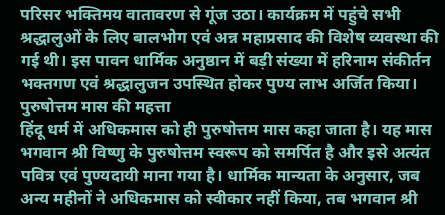परिसर भक्तिमय वातावरण से गूंज उठा। कार्यक्रम में पहुंचे सभी श्रद्धालुओं के लिए बालभोग एवं अन्न महाप्रसाद की विशेष व्यवस्था की गई थी। इस पावन धार्मिक अनुष्ठान में बड़ी संख्या में हरिनाम संकीर्तन भक्तगण एवं श्रद्धालुजन उपस्थित होकर पुण्य लाभ अर्जित किया।
पुरुषोत्तम मास की महत्ता
हिंदू धर्म में अधिकमास को ही पुरुषोत्तम मास कहा जाता है। यह मास भगवान श्री विष्णु के पुरुषोत्तम स्वरूप को समर्पित है और इसे अत्यंत पवित्र एवं पुण्यदायी माना गया है। धार्मिक मान्यता के अनुसार, जब अन्य महीनों ने अधिकमास को स्वीकार नहीं किया, तब भगवान श्री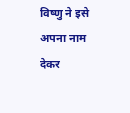विष्णु ने इसे अपना नाम देकर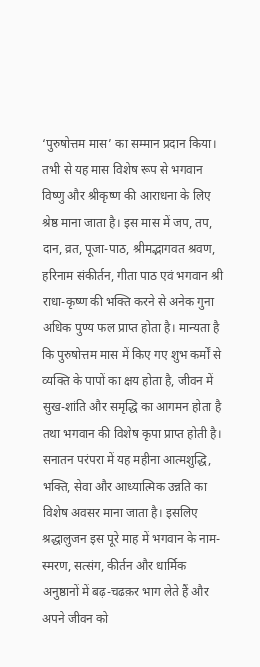‘पुरुषोत्तम मास’ का सम्मान प्रदान किया। तभी से यह मास विशेष रूप से भगवान विष्णु और श्रीकृष्ण की आराधना के लिए श्रेष्ठ माना जाता है। इस मास में जप, तप, दान, व्रत, पूजा-पाठ, श्रीमद्भागवत श्रवण, हरिनाम संकीर्तन, गीता पाठ एवं भगवान श्री राधा-कृष्ण की भक्ति करने से अनेक गुना अधिक पुण्य फल प्राप्त होता है। मान्यता है कि पुरुषोत्तम मास में किए गए शुभ कर्मों से व्यक्ति के पापों का क्षय होता है, जीवन में सुख-शांति और समृद्धि का आगमन होता है तथा भगवान की विशेष कृपा प्राप्त होती है। सनातन परंपरा में यह महीना आत्मशुद्धि, भक्ति, सेवा और आध्यात्मिक उन्नति का विशेष अवसर माना जाता है। इसलिए श्रद्धालुजन इस पूरे माह में भगवान के नाम-स्मरण, सत्संग, कीर्तन और धार्मिक अनुष्ठानों में बढ़-चढक़र भाग लेते हैं और अपने जीवन को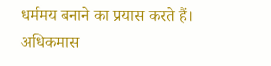धर्ममय बनाने का प्रयास करते हैं।
अधिकमास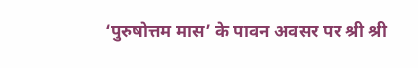‘पुरुषोत्तम मास’ के पावन अवसर पर श्री श्री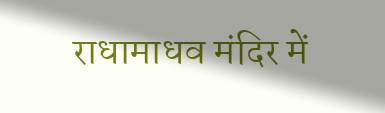राधामाधव मंदिर में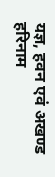यज्ञ, हवन एवं अखण्ड हरिनाम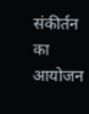संकीर्तन का आयोजन